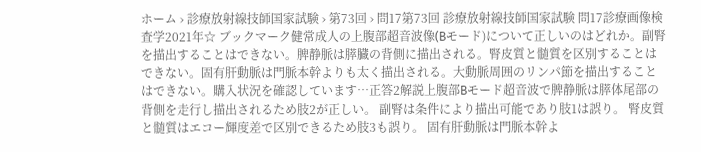ホーム › 診療放射線技師国家試験 › 第73回 › 問17第73回 診療放射線技師国家試験 問17診療画像検査学2021年☆ ブックマーク健常成人の上腹部超音波像(Bモード)について正しいのはどれか。副腎を描出することはできない。脾静脈は膵臓の背側に描出される。腎皮質と髄質を区別することはできない。固有肝動脈は門脈本幹よりも太く描出される。大動脈周囲のリンパ節を描出することはできない。購入状況を確認しています…正答2解説上腹部Bモード超音波で脾静脈は膵体尾部の背側を走行し描出されるため肢2が正しい。 副腎は条件により描出可能であり肢1は誤り。 腎皮質と髄質はエコー輝度差で区別できるため肢3も誤り。 固有肝動脈は門脈本幹よ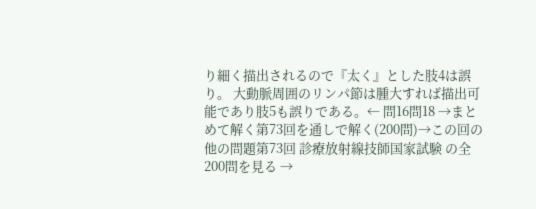り細く描出されるので『太く』とした肢4は誤り。 大動脈周囲のリンパ節は腫大すれば描出可能であり肢5も誤りである。← 問16問18 →まとめて解く第73回を通しで解く(200問)→この回の他の問題第73回 診療放射線技師国家試験 の全200問を見る →